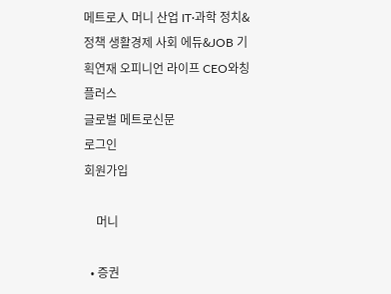메트로人 머니 산업 IT·과학 정치&정책 생활경제 사회 에듀&JOB 기획연재 오피니언 라이프 CEO와칭 플러스
글로벌 메트로신문
로그인
회원가입

    머니

  • 증권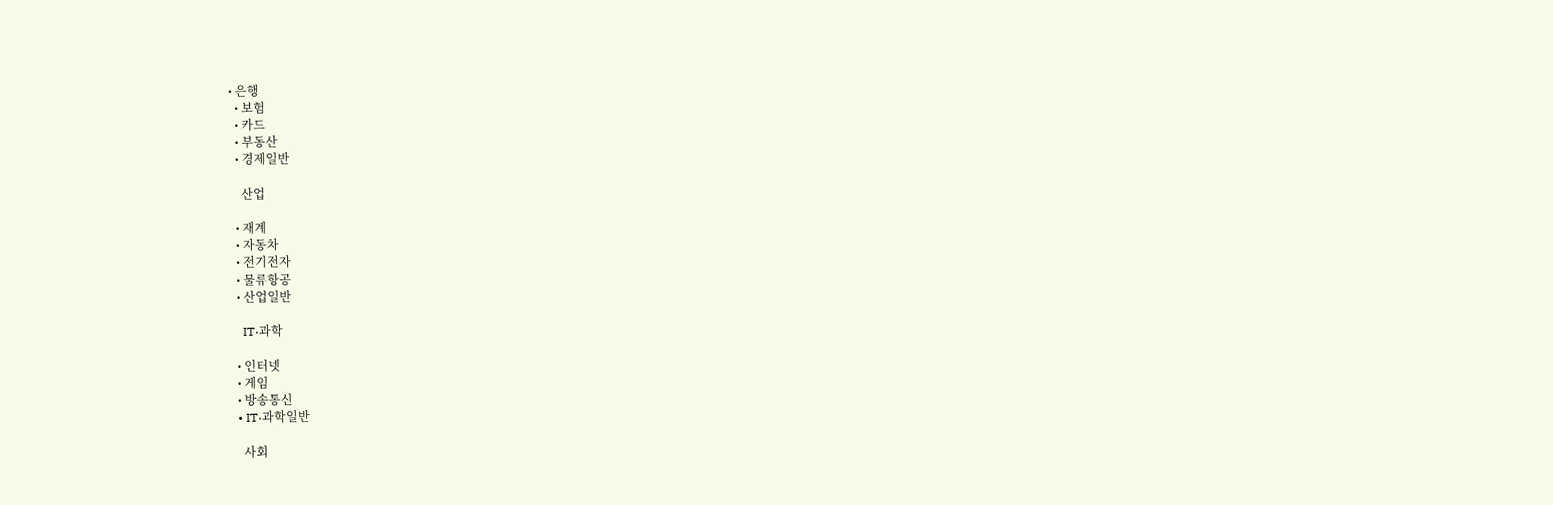• 은행
  • 보험
  • 카드
  • 부동산
  • 경제일반

    산업

  • 재계
  • 자동차
  • 전기전자
  • 물류항공
  • 산업일반

    IT·과학

  • 인터넷
  • 게임
  • 방송통신
  • IT·과학일반

    사회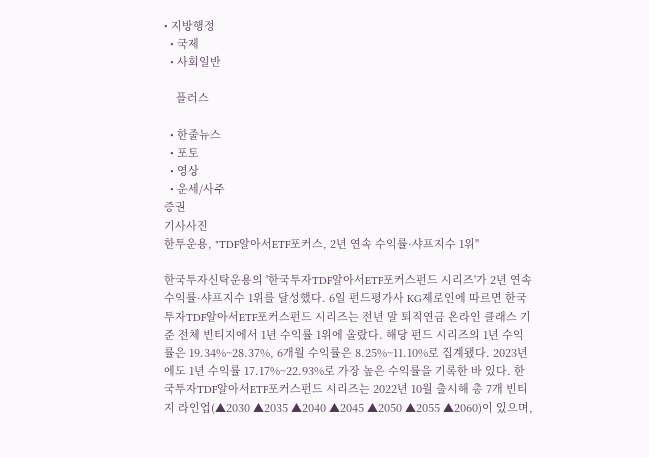• 지방행정
  • 국제
  • 사회일반

    플러스

  • 한줄뉴스
  • 포토
  • 영상
  • 운세/사주
증권
기사사진
한투운용, "TDF알아서ETF포커스, 2년 연속 수익률·샤프지수 1위"

한국투자신탁운용의 '한국투자TDF알아서ETF포커스펀드 시리즈'가 2년 연속 수익률·샤프지수 1위를 달성했다. 6일 펀드평가사 KG제로인에 따르면 한국투자TDF알아서ETF포커스펀드 시리즈는 전년 말 퇴직연금 온라인 클래스 기준 전체 빈티지에서 1년 수익률 1위에 올랐다. 해당 펀드 시리즈의 1년 수익률은 19.34%~28.37%, 6개월 수익률은 8.25%~11.10%로 집계됐다. 2023년에도 1년 수익률 17.17%~22.93%로 가장 높은 수익률을 기록한 바 있다. 한국투자TDF알아서ETF포커스펀드 시리즈는 2022년 10월 출시해 총 7개 빈티지 라인업(▲2030 ▲2035 ▲2040 ▲2045 ▲2050 ▲2055 ▲2060)이 있으며,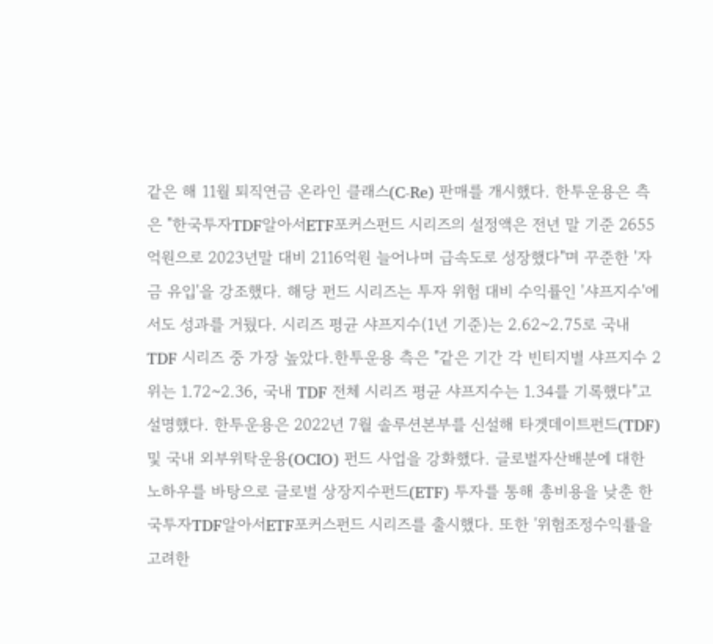같은 해 11월 퇴직연금 온라인 클래스(C-Re) 판매를 개시했다. 한투운용은 측은 "한국투자TDF알아서ETF포커스펀드 시리즈의 설정액은 전년 말 기준 2655억원으로 2023년말 대비 2116억원 늘어나며 급속도로 성장했다"며 꾸준한 '자금 유입'을 강조했다. 해당 펀드 시리즈는 투자 위험 대비 수익률인 '샤프지수'에서도 성과를 거뒀다. 시리즈 평균 샤프지수(1년 기준)는 2.62~2.75로 국내 TDF 시리즈 중 가장 높았다.한투운용 측은 "같은 기간 각 빈티지별 샤프지수 2위는 1.72~2.36, 국내 TDF 전체 시리즈 평균 샤프지수는 1.34를 기록했다"고 설명했다. 한투운용은 2022년 7월 솔루션본부를 신설해 타겟데이트펀드(TDF) 및 국내 외부위탁운용(OCIO) 펀드 사업을 강화했다. 글로벌자산배분에 대한 노하우를 바탕으로 글로벌 상장지수펀드(ETF) 투자를 통해 총비용을 낮춘 한국투자TDF알아서ETF포커스펀드 시리즈를 출시했다. 또한 '위험조정수익률을 고려한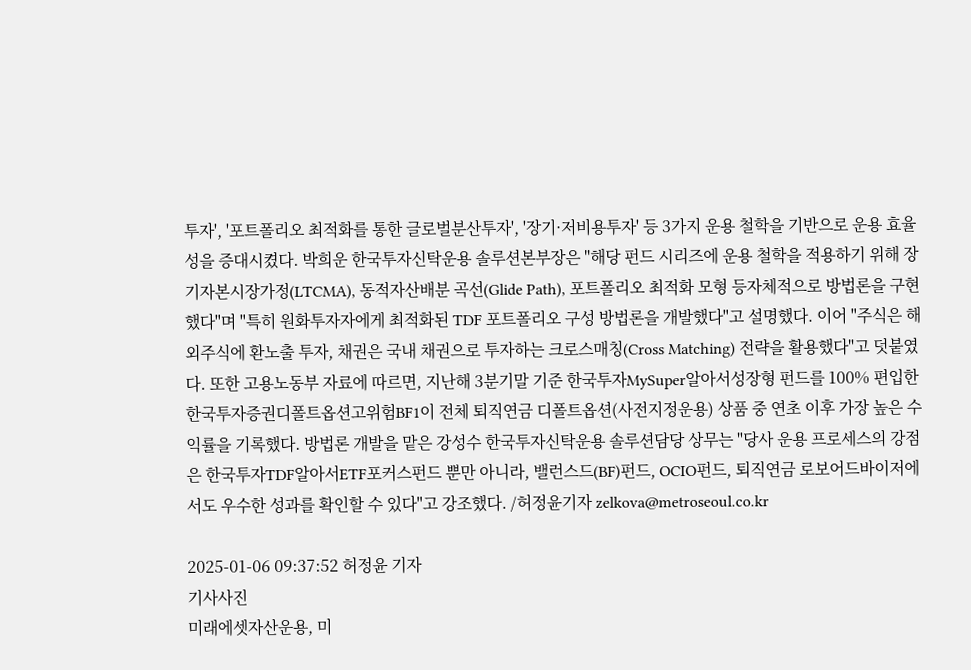투자', '포트폴리오 최적화를 통한 글로벌분산투자', '장기·저비용투자' 등 3가지 운용 철학을 기반으로 운용 효율성을 증대시켰다. 박희운 한국투자신탁운용 솔루션본부장은 "해당 펀드 시리즈에 운용 철학을 적용하기 위해 장기자본시장가정(LTCMA), 동적자산배분 곡선(Glide Path), 포트폴리오 최적화 모형 등자체적으로 방법론을 구현했다"며 "특히 원화투자자에게 최적화된 TDF 포트폴리오 구성 방법론을 개발했다"고 설명했다. 이어 "주식은 해외주식에 환노출 투자, 채권은 국내 채권으로 투자하는 크로스매칭(Cross Matching) 전략을 활용했다"고 덧붙였다. 또한 고용노동부 자료에 따르면, 지난해 3분기말 기준 한국투자MySuper알아서성장형 펀드를 100% 편입한 한국투자증권디폴트옵션고위험BF1이 전체 퇴직연금 디폴트옵션(사전지정운용) 상품 중 연초 이후 가장 높은 수익률을 기록했다. 방법론 개발을 맡은 강성수 한국투자신탁운용 솔루션담당 상무는 "당사 운용 프로세스의 강점은 한국투자TDF알아서ETF포커스펀드 뿐만 아니라, 밸런스드(BF)펀드, OCIO펀드, 퇴직연금 로보어드바이저에서도 우수한 성과를 확인할 수 있다"고 강조했다. /허정윤기자 zelkova@metroseoul.co.kr

2025-01-06 09:37:52 허정윤 기자
기사사진
미래에셋자산운용, 미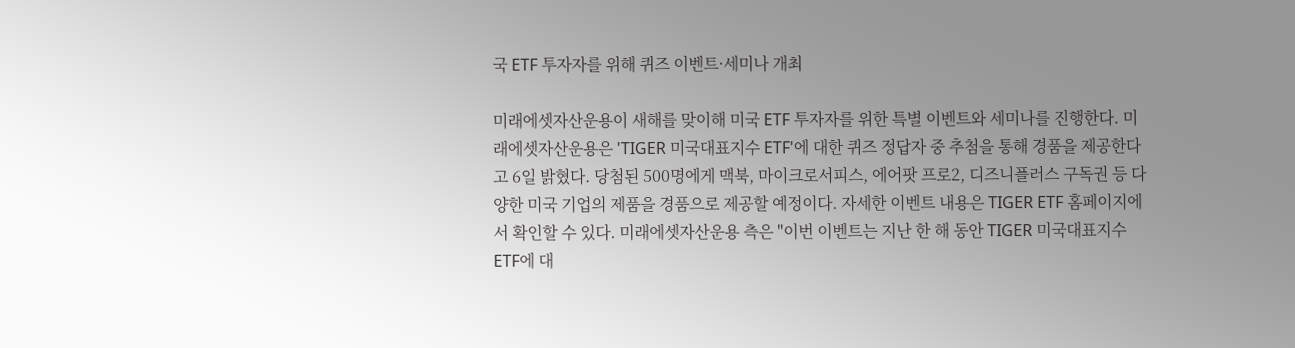국 ETF 투자자를 위해 퀴즈 이벤트·세미나 개최

미래에셋자산운용이 새해를 맞이해 미국 ETF 투자자를 위한 특별 이벤트와 세미나를 진행한다. 미래에셋자산운용은 'TIGER 미국대표지수 ETF'에 대한 퀴즈 정답자 중 추첨을 통해 경품을 제공한다고 6일 밝혔다. 당첨된 500명에게 맥북, 마이크로서피스, 에어팟 프로2, 디즈니플러스 구독권 등 다양한 미국 기업의 제품을 경품으로 제공할 예정이다. 자세한 이벤트 내용은 TIGER ETF 홈페이지에서 확인할 수 있다. 미래에셋자산운용 측은 "이번 이벤트는 지난 한 해 동안 TIGER 미국대표지수 ETF에 대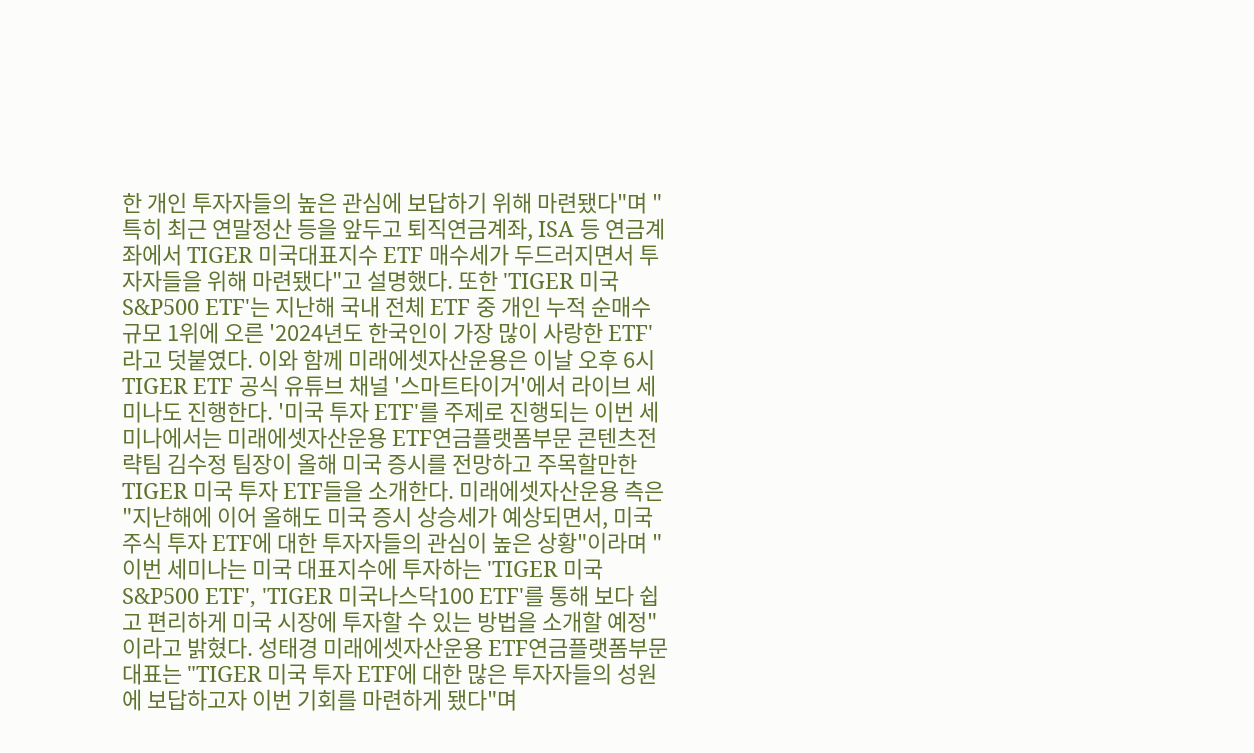한 개인 투자자들의 높은 관심에 보답하기 위해 마련됐다"며 "특히 최근 연말정산 등을 앞두고 퇴직연금계좌, ISA 등 연금계좌에서 TIGER 미국대표지수 ETF 매수세가 두드러지면서 투자자들을 위해 마련됐다"고 설명했다. 또한 'TIGER 미국S&P500 ETF'는 지난해 국내 전체 ETF 중 개인 누적 순매수 규모 1위에 오른 '2024년도 한국인이 가장 많이 사랑한 ETF'라고 덧붙였다. 이와 함께 미래에셋자산운용은 이날 오후 6시 TIGER ETF 공식 유튜브 채널 '스마트타이거'에서 라이브 세미나도 진행한다. '미국 투자 ETF'를 주제로 진행되는 이번 세미나에서는 미래에셋자산운용 ETF연금플랫폼부문 콘텐츠전략팀 김수정 팀장이 올해 미국 증시를 전망하고 주목할만한 TIGER 미국 투자 ETF들을 소개한다. 미래에셋자산운용 측은 "지난해에 이어 올해도 미국 증시 상승세가 예상되면서, 미국 주식 투자 ETF에 대한 투자자들의 관심이 높은 상황"이라며 "이번 세미나는 미국 대표지수에 투자하는 'TIGER 미국S&P500 ETF', 'TIGER 미국나스닥100 ETF'를 통해 보다 쉽고 편리하게 미국 시장에 투자할 수 있는 방법을 소개할 예정"이라고 밝혔다. 성태경 미래에셋자산운용 ETF연금플랫폼부문 대표는 "TIGER 미국 투자 ETF에 대한 많은 투자자들의 성원에 보답하고자 이번 기회를 마련하게 됐다"며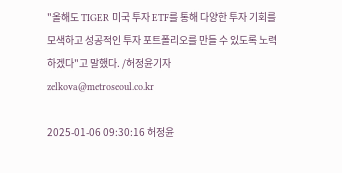"올해도 TIGER 미국 투자 ETF를 통해 다양한 투자 기회를 모색하고 성공적인 투자 포트폴리오를 만들 수 있도록 노력하겠다"고 말했다. /허정윤기자 zelkova@metroseoul.co.kr

2025-01-06 09:30:16 허정윤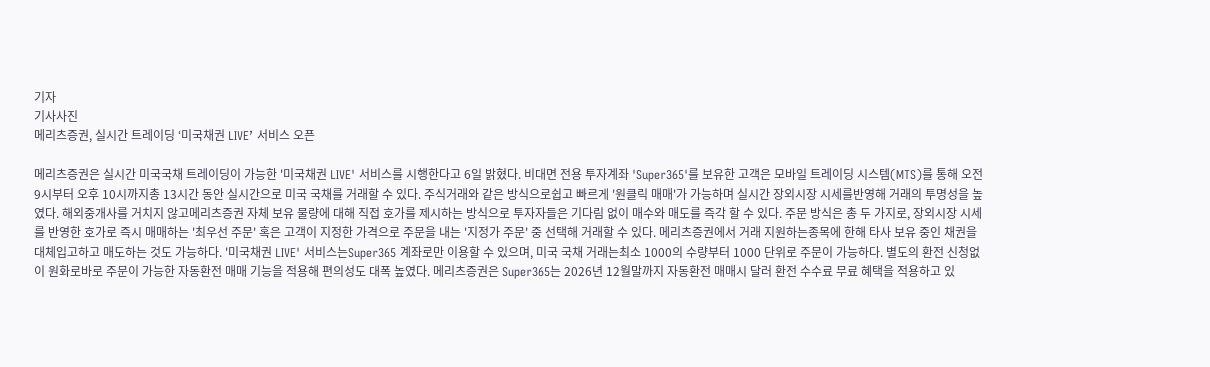기자
기사사진
메리츠증권, 실시간 트레이딩 ‘미국채권 LIVE’ 서비스 오픈

메리츠증권은 실시간 미국국채 트레이딩이 가능한 '미국채권 LIVE' 서비스를 시행한다고 6일 밝혔다. 비대면 전용 투자계좌 'Super365'를 보유한 고객은 모바일 트레이딩 시스템(MTS)를 통해 오전 9시부터 오후 10시까지총 13시간 동안 실시간으로 미국 국채를 거래할 수 있다. 주식거래와 같은 방식으로쉽고 빠르게 '원클릭 매매'가 가능하며 실시간 장외시장 시세를반영해 거래의 투명성을 높였다. 해외중개사를 거치지 않고메리츠증권 자체 보유 물량에 대해 직접 호가를 제시하는 방식으로 투자자들은 기다림 없이 매수와 매도를 즉각 할 수 있다. 주문 방식은 총 두 가지로, 장외시장 시세를 반영한 호가로 즉시 매매하는 '최우선 주문' 혹은 고객이 지정한 가격으로 주문을 내는 '지정가 주문' 중 선택해 거래할 수 있다. 메리츠증권에서 거래 지원하는종목에 한해 타사 보유 중인 채권을 대체입고하고 매도하는 것도 가능하다. '미국채권 LIVE' 서비스는Super365 계좌로만 이용할 수 있으며, 미국 국채 거래는최소 1000의 수량부터 1000 단위로 주문이 가능하다. 별도의 환전 신청없이 원화로바로 주문이 가능한 자동환전 매매 기능을 적용해 편의성도 대폭 높였다. 메리츠증권은 Super365는 2026년 12월말까지 자동환전 매매시 달러 환전 수수료 무료 혜택을 적용하고 있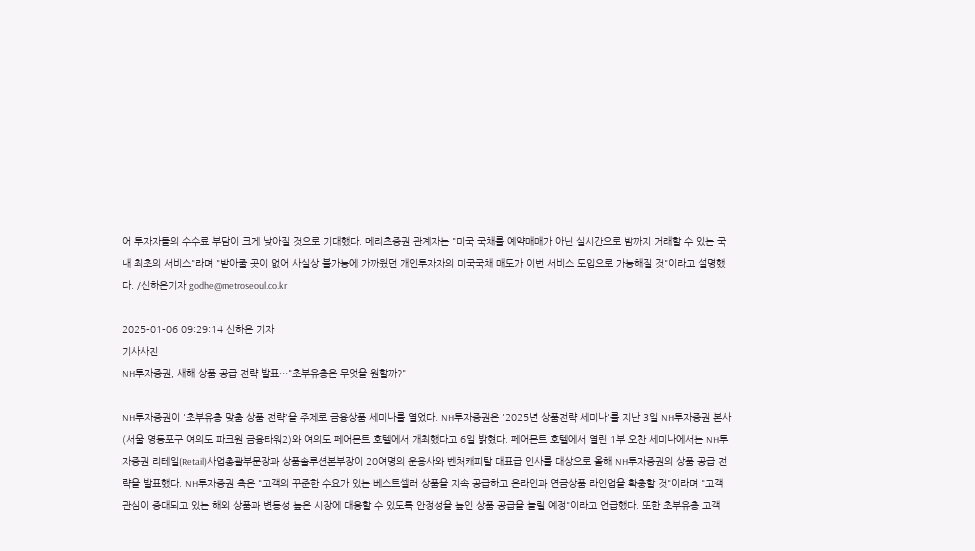어 투자자들의 수수료 부담이 크게 낮아질 것으로 기대했다. 메리츠증권 관계자는 "미국 국채를 예약매매가 아닌 실시간으로 밤까지 거래할 수 있는 국내 최초의 서비스"라며 "받아줄 곳이 없어 사실상 불가능에 가까웠던 개인투자자의 미국국채 매도가 이번 서비스 도입으로 가능해질 것"이라고 설명했다. /신하은기자 godhe@metroseoul.co.kr

2025-01-06 09:29:14 신하은 기자
기사사진
NH투자증권, 새해 상품 공급 전략 발표…"초부유층은 무엇을 원할까?"

NH투자증권이 '초부유층 맞춤 상품 전략'을 주제로 금융상품 세미나를 열었다. NH투자증권은 '2025년 상품전략 세미나'를 지난 3일 NH투자증권 본사(서울 영등포구 여의도 파크원 금융타워2)와 여의도 페어몬트 호텔에서 개최했다고 6일 밝혔다. 페어몬트 호텔에서 열린 1부 오찬 세미나에서는 NH투자증권 리테일(Retail)사업총괄부문장과 상품솔루션본부장이 20여명의 운용사와 벤처캐피탈 대표급 인사를 대상으로 올해 NH투자증권의 상품 공급 전략을 발표했다. NH투자증권 측은 "고객의 꾸준한 수요가 있는 베스트셀러 상품을 지속 공급하고 온라인과 연금상품 라인업을 확충할 것"이라며 "고객 관심이 증대되고 있는 해외 상품과 변동성 높은 시장에 대응할 수 있도록 안정성을 높인 상품 공급을 늘릴 예정"이라고 언급했다. 또한 초부유층 고객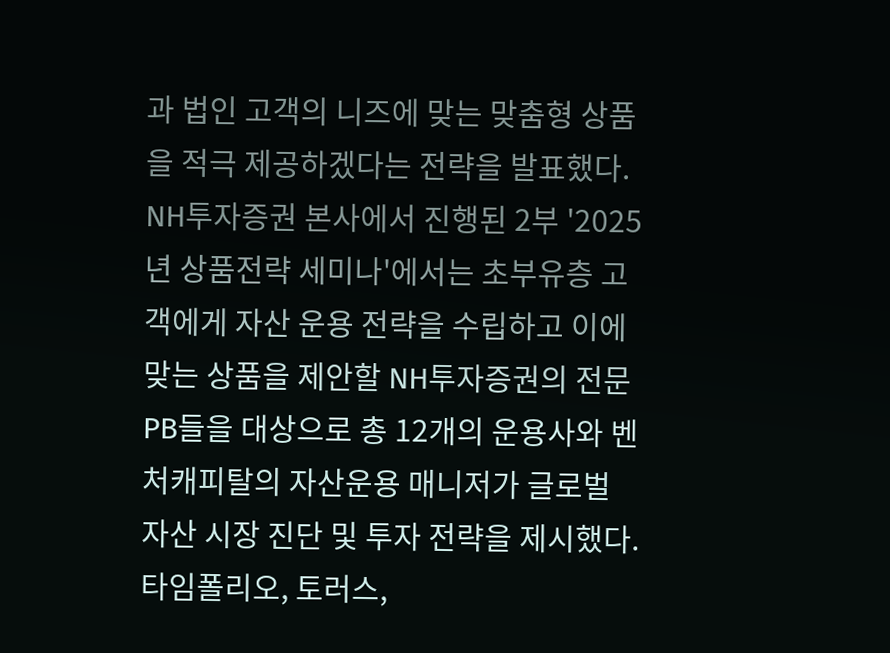과 법인 고객의 니즈에 맞는 맞춤형 상품을 적극 제공하겠다는 전략을 발표했다. NH투자증권 본사에서 진행된 2부 '2025년 상품전략 세미나'에서는 초부유층 고객에게 자산 운용 전략을 수립하고 이에 맞는 상품을 제안할 NH투자증권의 전문 PB들을 대상으로 총 12개의 운용사와 벤처캐피탈의 자산운용 매니저가 글로벌 자산 시장 진단 및 투자 전략을 제시했다. 타임폴리오, 토러스,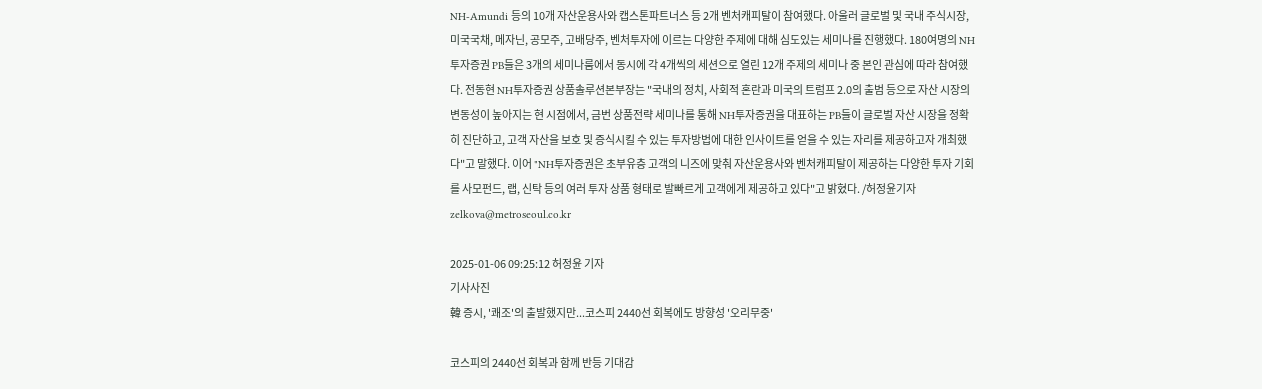NH-Amundi 등의 10개 자산운용사와 캡스톤파트너스 등 2개 벤처캐피탈이 참여했다. 아울러 글로벌 및 국내 주식시장, 미국국채, 메자닌, 공모주, 고배당주, 벤처투자에 이르는 다양한 주제에 대해 심도있는 세미나를 진행했다. 180여명의 NH투자증권 PB들은 3개의 세미나룸에서 동시에 각 4개씩의 세션으로 열린 12개 주제의 세미나 중 본인 관심에 따라 참여했다. 전동현 NH투자증권 상품솔루션본부장는 "국내의 정치, 사회적 혼란과 미국의 트럼프 2.0의 출범 등으로 자산 시장의 변동성이 높아지는 현 시점에서, 금번 상품전략 세미나를 통해 NH투자증권을 대표하는 PB들이 글로벌 자산 시장을 정확히 진단하고, 고객 자산을 보호 및 증식시킬 수 있는 투자방법에 대한 인사이트를 얻을 수 있는 자리를 제공하고자 개최했다"고 말했다. 이어 "NH투자증권은 초부유층 고객의 니즈에 맞춰 자산운용사와 벤처캐피탈이 제공하는 다양한 투자 기회를 사모펀드, 랩, 신탁 등의 여러 투자 상품 형태로 발빠르게 고객에게 제공하고 있다"고 밝혔다. /허정윤기자 zelkova@metroseoul.co.kr

2025-01-06 09:25:12 허정윤 기자
기사사진
韓 증시, '쾌조'의 출발했지만...코스피 2440선 회복에도 방향성 '오리무중'

코스피의 2440선 회복과 함께 반등 기대감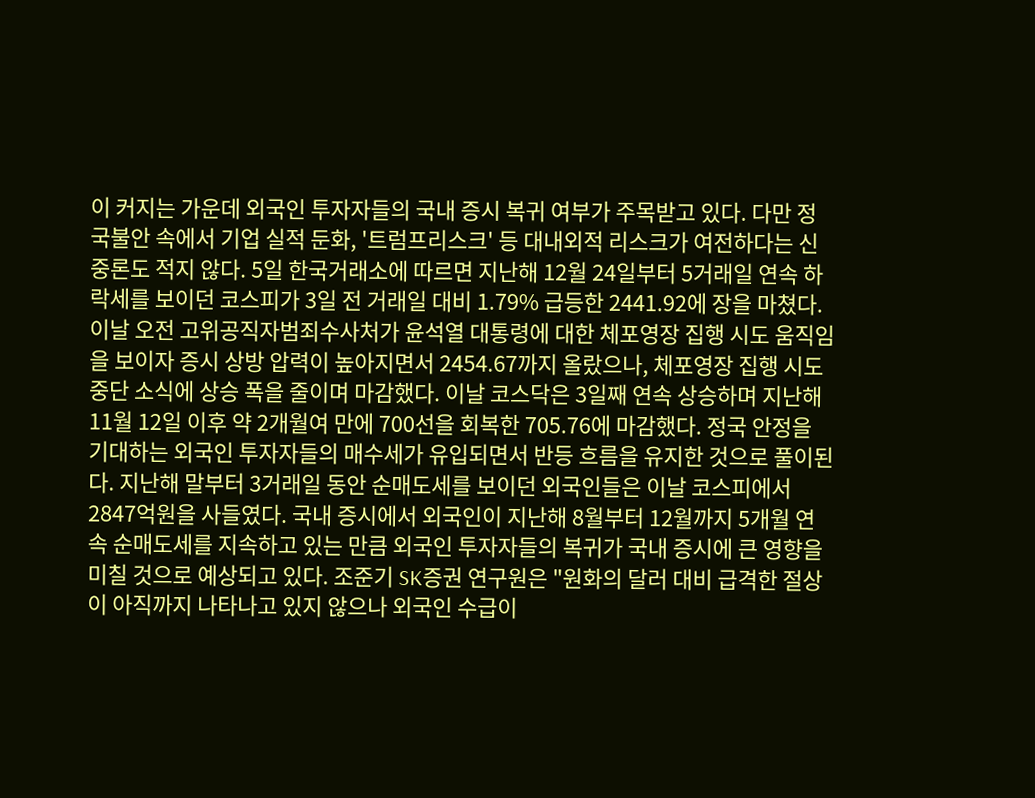이 커지는 가운데 외국인 투자자들의 국내 증시 복귀 여부가 주목받고 있다. 다만 정국불안 속에서 기업 실적 둔화, '트럼프리스크' 등 대내외적 리스크가 여전하다는 신중론도 적지 않다. 5일 한국거래소에 따르면 지난해 12월 24일부터 5거래일 연속 하락세를 보이던 코스피가 3일 전 거래일 대비 1.79% 급등한 2441.92에 장을 마쳤다. 이날 오전 고위공직자범죄수사처가 윤석열 대통령에 대한 체포영장 집행 시도 움직임을 보이자 증시 상방 압력이 높아지면서 2454.67까지 올랐으나, 체포영장 집행 시도 중단 소식에 상승 폭을 줄이며 마감했다. 이날 코스닥은 3일째 연속 상승하며 지난해 11월 12일 이후 약 2개월여 만에 700선을 회복한 705.76에 마감했다. 정국 안정을 기대하는 외국인 투자자들의 매수세가 유입되면서 반등 흐름을 유지한 것으로 풀이된다. 지난해 말부터 3거래일 동안 순매도세를 보이던 외국인들은 이날 코스피에서 2847억원을 사들였다. 국내 증시에서 외국인이 지난해 8월부터 12월까지 5개월 연속 순매도세를 지속하고 있는 만큼 외국인 투자자들의 복귀가 국내 증시에 큰 영향을 미칠 것으로 예상되고 있다. 조준기 SK증권 연구원은 "원화의 달러 대비 급격한 절상이 아직까지 나타나고 있지 않으나 외국인 수급이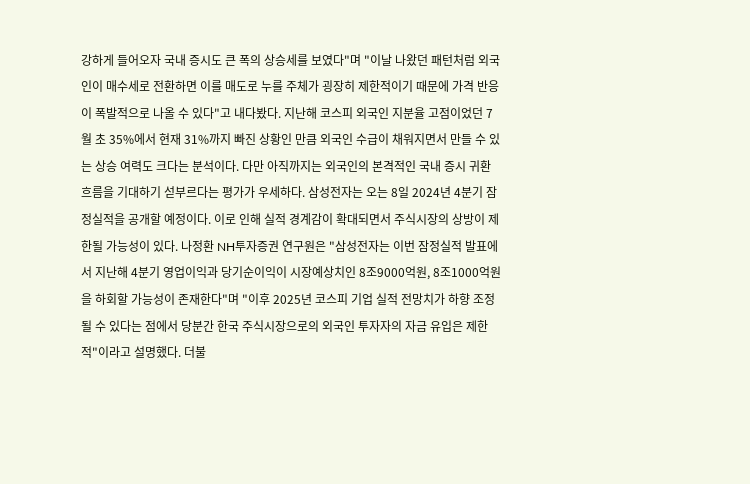강하게 들어오자 국내 증시도 큰 폭의 상승세를 보였다"며 "이날 나왔던 패턴처럼 외국인이 매수세로 전환하면 이를 매도로 누를 주체가 굉장히 제한적이기 때문에 가격 반응이 폭발적으로 나올 수 있다"고 내다봤다. 지난해 코스피 외국인 지분율 고점이었던 7월 초 35%에서 현재 31%까지 빠진 상황인 만큼 외국인 수급이 채워지면서 만들 수 있는 상승 여력도 크다는 분석이다. 다만 아직까지는 외국인의 본격적인 국내 증시 귀환 흐름을 기대하기 섣부르다는 평가가 우세하다. 삼성전자는 오는 8일 2024년 4분기 잠정실적을 공개할 예정이다. 이로 인해 실적 경계감이 확대되면서 주식시장의 상방이 제한될 가능성이 있다. 나정환 NH투자증권 연구원은 "삼성전자는 이번 잠정실적 발표에서 지난해 4분기 영업이익과 당기순이익이 시장예상치인 8조9000억원, 8조1000억원을 하회할 가능성이 존재한다"며 "이후 2025년 코스피 기업 실적 전망치가 하향 조정될 수 있다는 점에서 당분간 한국 주식시장으로의 외국인 투자자의 자금 유입은 제한적"이라고 설명했다. 더불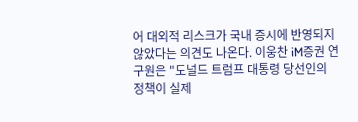어 대외적 리스크가 국내 증시에 반영되지 않았다는 의견도 나온다. 이웅찬 iM증권 연구원은 "도널드 트럼프 대통령 당선인의 정책이 실제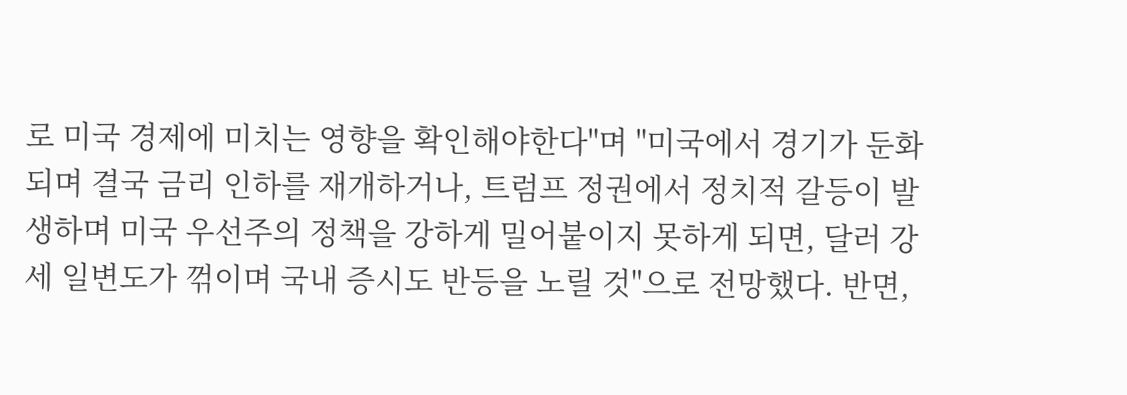로 미국 경제에 미치는 영향을 확인해야한다"며 "미국에서 경기가 둔화되며 결국 금리 인하를 재개하거나, 트럼프 정권에서 정치적 갈등이 발생하며 미국 우선주의 정책을 강하게 밀어붙이지 못하게 되면, 달러 강세 일변도가 꺾이며 국내 증시도 반등을 노릴 것"으로 전망했다. 반면,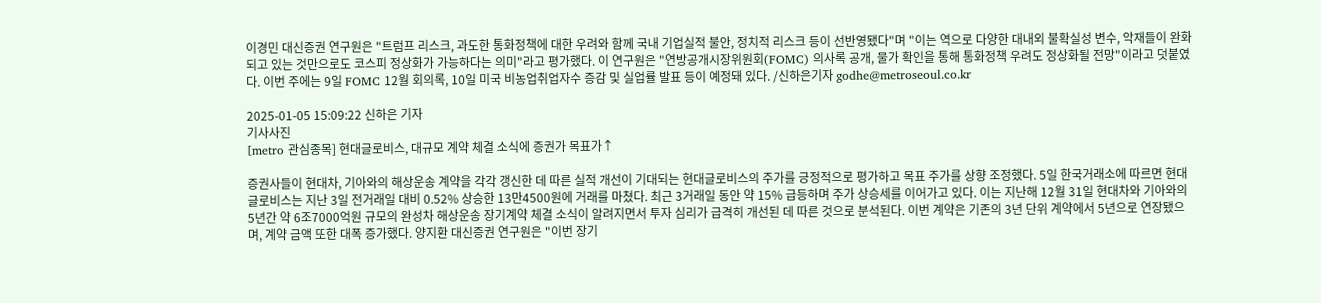이경민 대신증권 연구원은 "트럼프 리스크, 과도한 통화정책에 대한 우려와 함께 국내 기업실적 불안, 정치적 리스크 등이 선반영됐다"며 "이는 역으로 다양한 대내외 불확실성 변수, 악재들이 완화되고 있는 것만으로도 코스피 정상화가 가능하다는 의미"라고 평가했다. 이 연구원은 "연방공개시장위원회(FOMC) 의사록 공개, 물가 확인을 통해 통화정책 우려도 정상화될 전망"이라고 덧붙였다. 이번 주에는 9일 FOMC 12월 회의록, 10일 미국 비농업취업자수 증감 및 실업률 발표 등이 예정돼 있다. /신하은기자 godhe@metroseoul.co.kr

2025-01-05 15:09:22 신하은 기자
기사사진
[metro 관심종목] 현대글로비스, 대규모 계약 체결 소식에 증권가 목표가↑

증권사들이 현대차, 기아와의 해상운송 계약을 각각 갱신한 데 따른 실적 개선이 기대되는 현대글로비스의 주가를 긍정적으로 평가하고 목표 주가를 상향 조정했다. 5일 한국거래소에 따르면 현대글로비스는 지난 3일 전거래일 대비 0.52% 상승한 13만4500원에 거래를 마쳤다. 최근 3거래일 동안 약 15% 급등하며 주가 상승세를 이어가고 있다. 이는 지난해 12월 31일 현대차와 기아와의 5년간 약 6조7000억원 규모의 완성차 해상운송 장기계약 체결 소식이 알려지면서 투자 심리가 급격히 개선된 데 따른 것으로 분석된다. 이번 계약은 기존의 3년 단위 계약에서 5년으로 연장됐으며, 계약 금액 또한 대폭 증가했다. 양지환 대신증권 연구원은 "이번 장기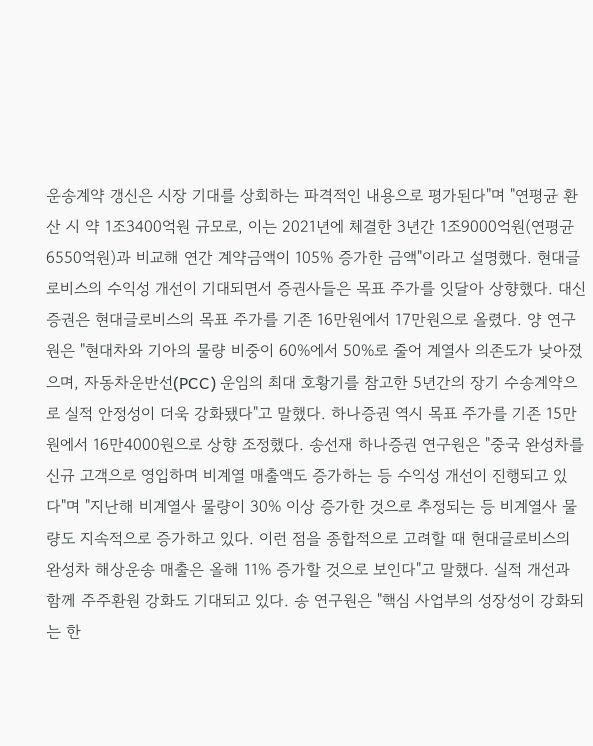운송계약 갱신은 시장 기대를 상회하는 파격적인 내용으로 평가된다"며 "연평균 환산 시 약 1조3400억원 규모로, 이는 2021년에 체결한 3년간 1조9000억원(연평균 6550억원)과 비교해 연간 계약금액이 105% 증가한 금액"이라고 설명했다. 현대글로비스의 수익성 개선이 기대되면서 증권사들은 목표 주가를 잇달아 상향했다. 대신증권은 현대글로비스의 목표 주가를 기존 16만원에서 17만원으로 올렸다. 양 연구원은 "현대차와 기아의 물량 비중이 60%에서 50%로 줄어 계열사 의존도가 낮아졌으며, 자동차운반선(PCC) 운임의 최대 호황기를 참고한 5년간의 장기 수송계약으로 실적 안정성이 더욱 강화됐다"고 말했다. 하나증권 역시 목표 주가를 기존 15만원에서 16만4000원으로 상향 조정했다. 송선재 하나증권 연구원은 "중국 완성차를 신규 고객으로 영입하며 비계열 매출액도 증가하는 등 수익성 개선이 진행되고 있다"며 "지난해 비계열사 물량이 30% 이상 증가한 것으로 추정되는 등 비계열사 물량도 지속적으로 증가하고 있다. 이런 점을 종합적으로 고려할 때 현대글로비스의 완성차 해상운송 매출은 올해 11% 증가할 것으로 보인다"고 말했다. 실적 개선과 함께 주주환원 강화도 기대되고 있다. 송 연구원은 "핵심 사업부의 성장성이 강화되는 한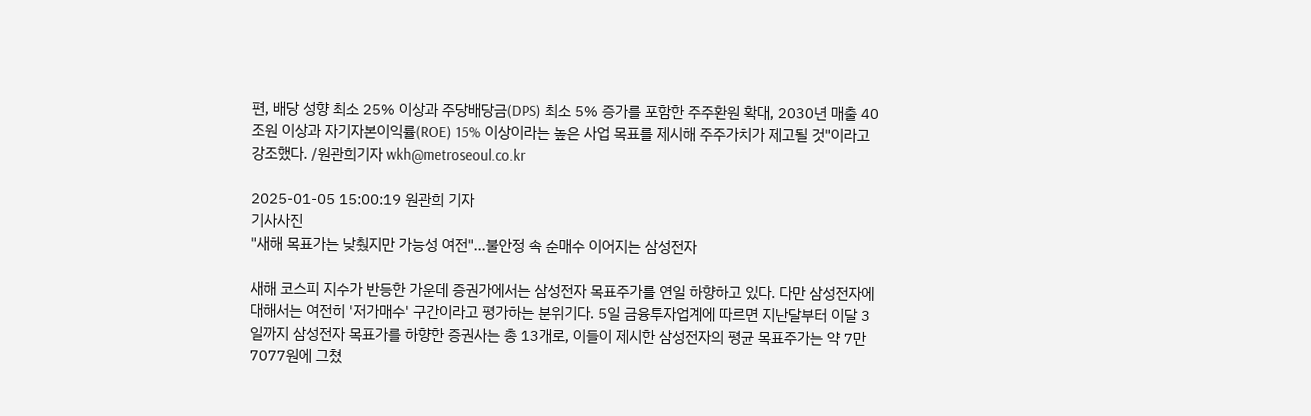편, 배당 성향 최소 25% 이상과 주당배당금(DPS) 최소 5% 증가를 포함한 주주환원 확대, 2030년 매출 40조원 이상과 자기자본이익률(ROE) 15% 이상이라는 높은 사업 목표를 제시해 주주가치가 제고될 것"이라고 강조했다. /원관희기자 wkh@metroseoul.co.kr

2025-01-05 15:00:19 원관희 기자
기사사진
"새해 목표가는 낮췄지만 가능성 여전"…불안정 속 순매수 이어지는 삼성전자

새해 코스피 지수가 반등한 가운데 증권가에서는 삼성전자 목표주가를 연일 하향하고 있다. 다만 삼성전자에 대해서는 여전히 '저가매수' 구간이라고 평가하는 분위기다. 5일 금융투자업계에 따르면 지난달부터 이달 3일까지 삼성전자 목표가를 하향한 증권사는 총 13개로, 이들이 제시한 삼성전자의 평균 목표주가는 약 7만7077원에 그쳤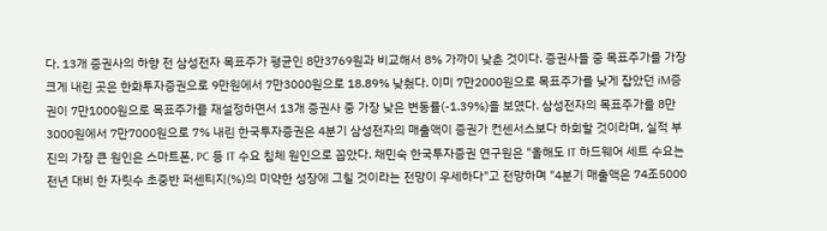다. 13개 증권사의 하향 전 삼성전자 목표주가 평균인 8만3769원과 비교해서 8% 가까이 낮춘 것이다. 증권사들 중 목표주가를 가장 크게 내린 곳은 한화투자증권으로 9만원에서 7만3000원으로 18.89% 낮췄다. 이미 7만2000원으로 목표주가를 낮게 잡았던 iM증권이 7만1000원으로 목표주가를 재설정하면서 13개 증권사 중 가장 낮은 변동률(-1.39%)을 보였다. 삼성전자의 목표주가를 8만3000원에서 7만7000원으로 7% 내린 한국투자증권은 4분기 삼성전자의 매출액이 증권가 컨센서스보다 하회할 것이라며, 실적 부진의 가장 큰 원인은 스마트폰, PC 등 IT 수요 침체 원인으로 꼽았다. 채민숙 한국투자증권 연구원은 "올해도 IT 하드웨어 세트 수요는 전년 대비 한 자릿수 초중반 퍼센티지(%)의 미약한 성장에 그칠 것이라는 전망이 우세하다"고 전망하며 "4분기 매출액은 74조5000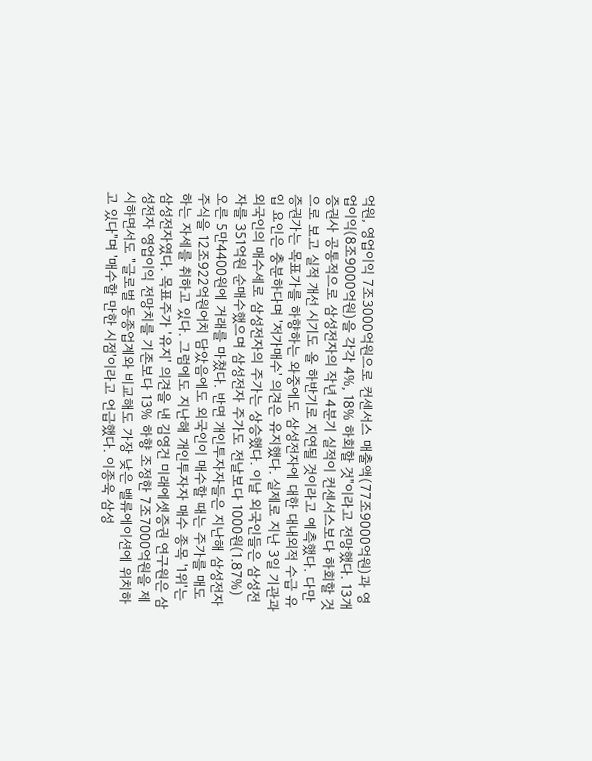억원, 영업이익 7조3000억원으로 컨센서스 매출액(77조9000억원)과 영업이익(8조9000억원)을 각각 4%, 18% 하회할 것"이라고 전망했다. 13개 증권사 공통적으로 삼성전자의 작년 4분기 실적이 컨센서스보다 하회할 것으로 보고 실적 개선 시기도 올 하반기로 지연될 것이라고 예측했다. 다만 증권가는 목표가를 하향하는 와중에도 삼성전자에 대한 대내외적 수급 유입 요인은 충분하다며 '저가매수' 의견은 유지했다. 실제로 지난 3일 기관과 외국인의 매수세로 삼성전자의 주가는 상승했다. 이날 외국인들은 삼성전자를 351억원 순매수했으며 삼성전자 주가도 전날보다 1000원(1.87%) 오른 5만4400원에 거래를 마쳤다. 반면 개인투자자들은 지난해 삼성전자 주식을 12조922억원어치 담았음에도 외국인이 매수할 때는 주가를 매도하는 자세를 취하고 있다. 그럼에도 지난해 개인투자자 매수 종목 '1위'는 삼성전자였다. 목표주가 '유지' 의견을 낸 김영건 미래에셋증권 연구원은 삼성전자 영업이익 전망치를 기존보다 13% 하향 조정한 7조7000억원을 제시하면서도 "글로벌 동종업계와 비교해도 가장 낮은 밸류에이션에 위치하고 있다"며 '매수할 만한 시점'이라고 언급했다. 이종욱 삼성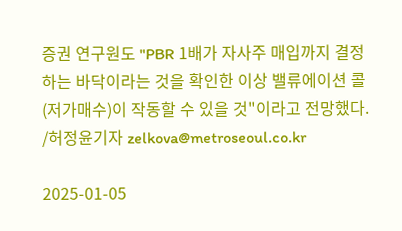증권 연구원도 "PBR 1배가 자사주 매입까지 결정하는 바닥이라는 것을 확인한 이상 밸류에이션 콜(저가매수)이 작동할 수 있을 것"이라고 전망했다. /허정윤기자 zelkova@metroseoul.co.kr

2025-01-05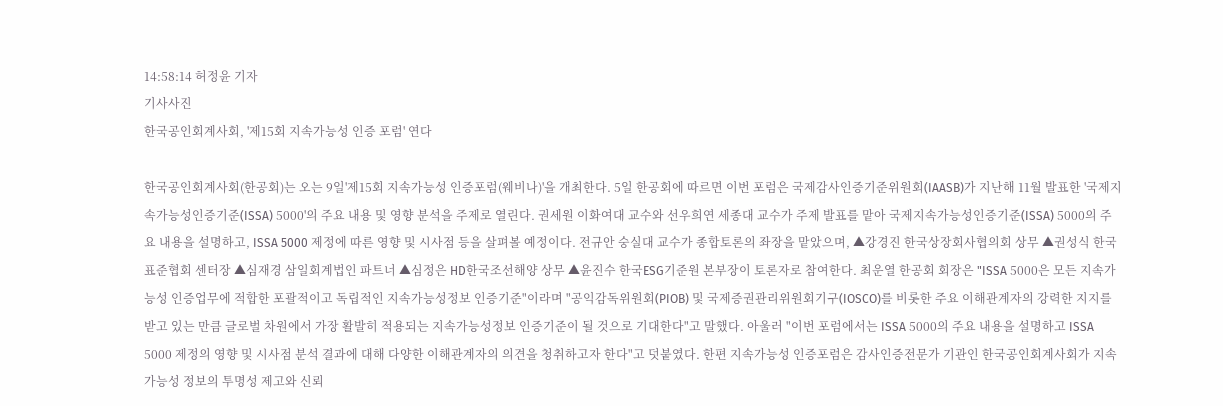14:58:14 허정윤 기자
기사사진
한국공인회계사회, '제15회 지속가능성 인증 포럼' 연다

한국공인회계사회(한공회)는 오는 9일'제15회 지속가능성 인증포럼(웨비나)'을 개최한다. 5일 한공회에 따르면 이번 포럼은 국제감사인증기준위원회(IAASB)가 지난해 11월 발표한 '국제지속가능성인증기준(ISSA) 5000'의 주요 내용 및 영향 분석을 주제로 열린다. 권세원 이화여대 교수와 선우희연 세종대 교수가 주제 발표를 맡아 국제지속가능성인증기준(ISSA) 5000의 주요 내용을 설명하고, ISSA 5000 제정에 따른 영향 및 시사점 등을 살펴볼 예정이다. 전규안 숭실대 교수가 종합토론의 좌장을 맡았으며, ▲강경진 한국상장회사협의회 상무 ▲권성식 한국표준협회 센터장 ▲심재경 삼일회계법인 파트너 ▲심정은 HD한국조선해양 상무 ▲윤진수 한국ESG기준원 본부장이 토론자로 참여한다. 최운열 한공회 회장은 "ISSA 5000은 모든 지속가능성 인증업무에 적합한 포괄적이고 독립적인 지속가능성정보 인증기준"이라며 "공익감독위원회(PIOB) 및 국제증권관리위원회기구(IOSCO)를 비롯한 주요 이해관계자의 강력한 지지를 받고 있는 만큼 글로벌 차원에서 가장 활발히 적용되는 지속가능성정보 인증기준이 될 것으로 기대한다"고 말했다. 아울러 "이번 포럼에서는 ISSA 5000의 주요 내용을 설명하고 ISSA 5000 제정의 영향 및 시사점 분석 결과에 대해 다양한 이해관계자의 의견을 청취하고자 한다"고 덧붙였다. 한편 지속가능성 인증포럼은 감사인증전문가 기관인 한국공인회계사회가 지속가능성 정보의 투명성 제고와 신뢰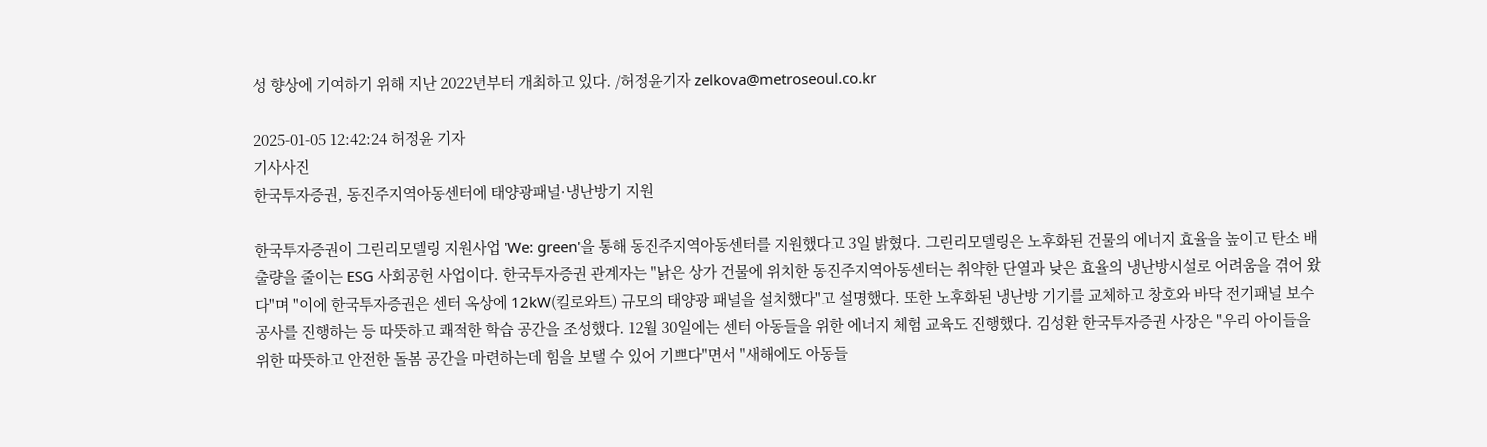성 향상에 기여하기 위해 지난 2022년부터 개최하고 있다. /허정윤기자 zelkova@metroseoul.co.kr

2025-01-05 12:42:24 허정윤 기자
기사사진
한국투자증권, 동진주지역아동센터에 태양광패널·냉난방기 지원

한국투자증권이 그린리모델링 지원사업 'We: green'을 통해 동진주지역아동센터를 지원했다고 3일 밝혔다. 그린리모델링은 노후화된 건물의 에너지 효율을 높이고 탄소 배출량을 줄이는 ESG 사회공헌 사업이다. 한국투자증권 관계자는 "낡은 상가 건물에 위치한 동진주지역아동센터는 취약한 단열과 낮은 효율의 냉난방시설로 어려움을 겪어 왔다"며 "이에 한국투자증권은 센터 옥상에 12kW(킬로와트) 규모의 태양광 패널을 설치했다"고 설명했다. 또한 노후화된 냉난방 기기를 교체하고 창호와 바닥 전기패널 보수공사를 진행하는 등 따뜻하고 쾌적한 학습 공간을 조성했다. 12월 30일에는 센터 아동들을 위한 에너지 체험 교육도 진행했다. 김성환 한국투자증권 사장은 "우리 아이들을 위한 따뜻하고 안전한 돌봄 공간을 마련하는데 힘을 보탤 수 있어 기쁘다"면서 "새해에도 아동들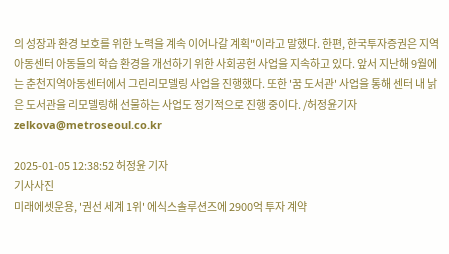의 성장과 환경 보호를 위한 노력을 계속 이어나갈 계획"이라고 말했다. 한편, 한국투자증권은 지역아동센터 아동들의 학습 환경을 개선하기 위한 사회공헌 사업을 지속하고 있다. 앞서 지난해 9월에는 춘천지역아동센터에서 그린리모델링 사업을 진행했다. 또한 '꿈 도서관' 사업을 통해 센터 내 낡은 도서관을 리모델링해 선물하는 사업도 정기적으로 진행 중이다. /허정윤기자 zelkova@metroseoul.co.kr

2025-01-05 12:38:52 허정윤 기자
기사사진
미래에셋운용, '권선 세계 1위' 에식스솔루션즈에 2900억 투자 계약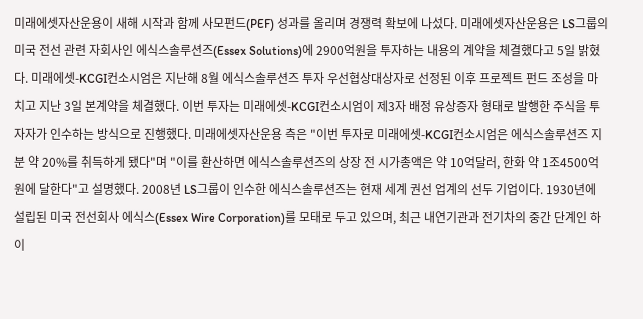미래에셋자산운용이 새해 시작과 함께 사모펀드(PEF) 성과를 올리며 경쟁력 확보에 나섰다. 미래에셋자산운용은 LS그룹의 미국 전선 관련 자회사인 에식스솔루션즈(Essex Solutions)에 2900억원을 투자하는 내용의 계약을 체결했다고 5일 밝혔다. 미래에셋-KCGI컨소시엄은 지난해 8월 에식스솔루션즈 투자 우선협상대상자로 선정된 이후 프로젝트 펀드 조성을 마치고 지난 3일 본계약을 체결했다. 이번 투자는 미래에셋-KCGI컨소시엄이 제3자 배정 유상증자 형태로 발행한 주식을 투자자가 인수하는 방식으로 진행했다. 미래에셋자산운용 측은 "이번 투자로 미래에셋-KCGI컨소시엄은 에식스솔루션즈 지분 약 20%를 취득하게 됐다"며 "이를 환산하면 에식스솔루션즈의 상장 전 시가총액은 약 10억달러, 한화 약 1조4500억원에 달한다"고 설명했다. 2008년 LS그룹이 인수한 에식스솔루션즈는 현재 세계 권선 업계의 선두 기업이다. 1930년에 설립된 미국 전선회사 에식스(Essex Wire Corporation)를 모태로 두고 있으며, 최근 내연기관과 전기차의 중간 단계인 하이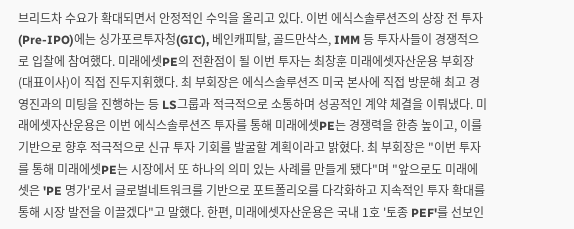브리드차 수요가 확대되면서 안정적인 수익을 올리고 있다. 이번 에식스솔루션즈의 상장 전 투자(Pre-IPO)에는 싱가포르투자청(GIC), 베인캐피탈, 골드만삭스, IMM 등 투자사들이 경쟁적으로 입찰에 참여했다. 미래에셋PE의 전환점이 될 이번 투자는 최창훈 미래에셋자산운용 부회장(대표이사)이 직접 진두지휘했다. 최 부회장은 에식스솔루션즈 미국 본사에 직접 방문해 최고 경영진과의 미팅을 진행하는 등 LS그룹과 적극적으로 소통하며 성공적인 계약 체결을 이뤄냈다. 미래에셋자산운용은 이번 에식스솔루션즈 투자를 통해 미래에셋PE는 경쟁력을 한층 높이고, 이를 기반으로 향후 적극적으로 신규 투자 기회를 발굴할 계획이라고 밝혔다. 최 부회장은 "이번 투자를 통해 미래에셋PE는 시장에서 또 하나의 의미 있는 사례를 만들게 됐다"며 "앞으로도 미래에셋은 'PE 명가'로서 글로벌네트워크를 기반으로 포트폴리오를 다각화하고 지속적인 투자 확대를 통해 시장 발전을 이끌겠다"고 말했다. 한편, 미래에셋자산운용은 국내 1호 '토종 PEF'를 선보인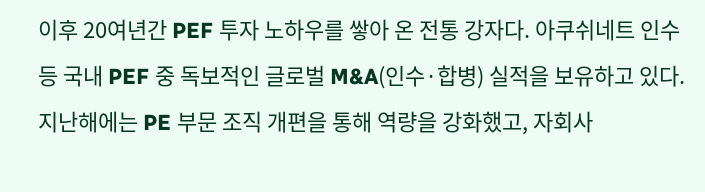이후 20여년간 PEF 투자 노하우를 쌓아 온 전통 강자다. 아쿠쉬네트 인수 등 국내 PEF 중 독보적인 글로벌 M&A(인수·합병) 실적을 보유하고 있다. 지난해에는 PE 부문 조직 개편을 통해 역량을 강화했고, 자회사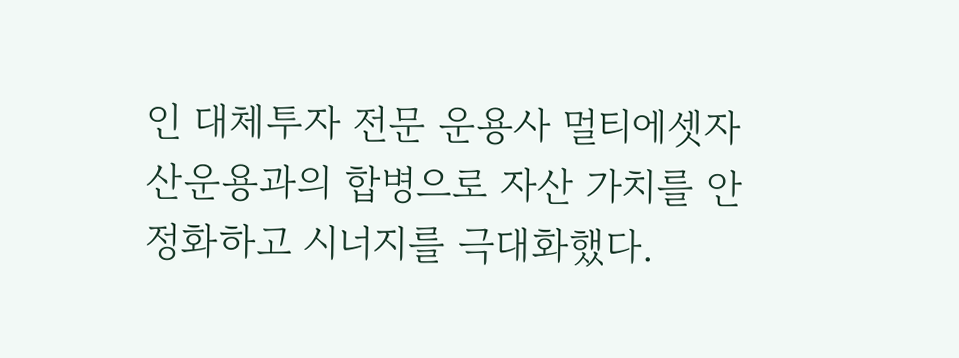인 대체투자 전문 운용사 멀티에셋자산운용과의 합병으로 자산 가치를 안정화하고 시너지를 극대화했다.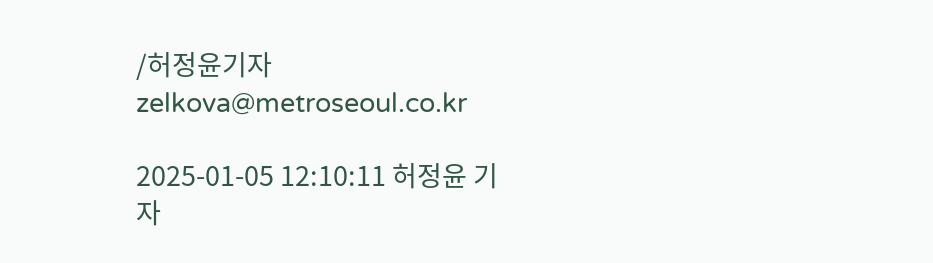/허정윤기자 zelkova@metroseoul.co.kr

2025-01-05 12:10:11 허정윤 기자